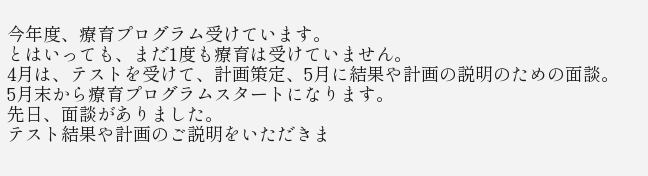今年度、療育プログラム受けています。
とはいっても、まだ1度も療育は受けていません。
4月は、テストを受けて、計画策定、5月に結果や計画の説明のための面談。
5月末から療育プログラムスタートになります。
先日、面談がありました。
テスト結果や計画のご説明をいただきま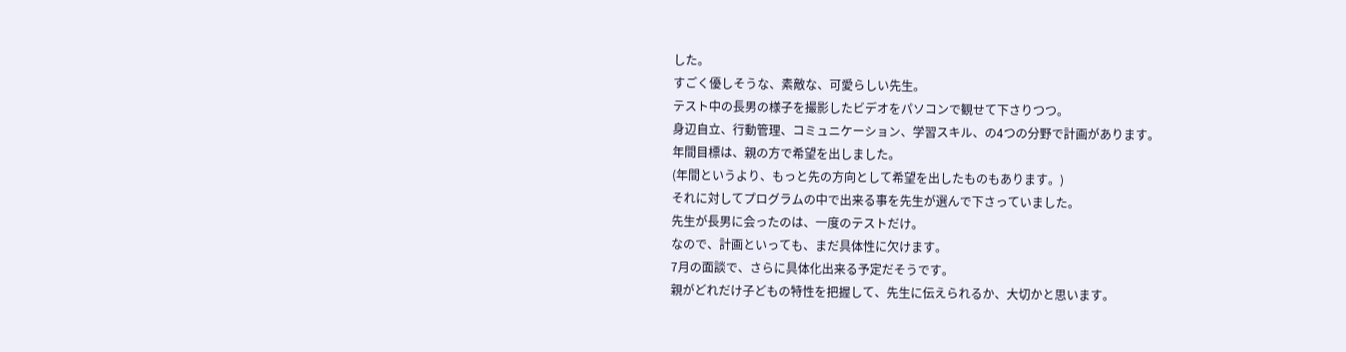した。
すごく優しそうな、素敵な、可愛らしい先生。
テスト中の長男の様子を撮影したビデオをパソコンで観せて下さりつつ。
身辺自立、行動管理、コミュニケーション、学習スキル、の4つの分野で計画があります。
年間目標は、親の方で希望を出しました。
(年間というより、もっと先の方向として希望を出したものもあります。)
それに対してプログラムの中で出来る事を先生が選んで下さっていました。
先生が長男に会ったのは、一度のテストだけ。
なので、計画といっても、まだ具体性に欠けます。
7月の面談で、さらに具体化出来る予定だそうです。
親がどれだけ子どもの特性を把握して、先生に伝えられるか、大切かと思います。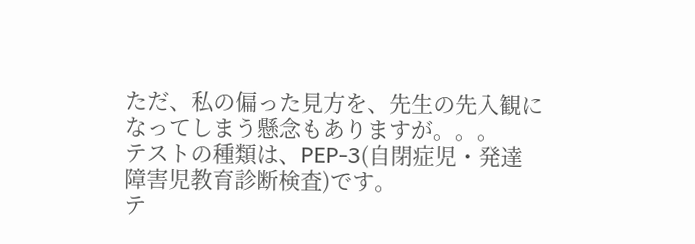ただ、私の偏った見方を、先生の先入観になってしまう懸念もありますが。。。
テストの種類は、PEP-3(自閉症児・発達障害児教育診断検査)です。
テ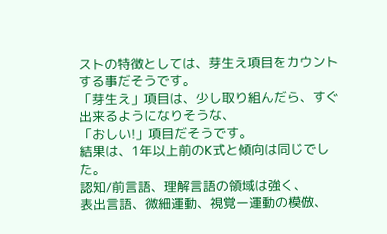ストの特徴としては、芽生え項目をカウントする事だそうです。
「芽生え」項目は、少し取り組んだら、すぐ出来るようになりそうな、
「おしい!」項目だそうです。
結果は、1年以上前のK式と傾向は同じでした。
認知/前言語、理解言語の領域は強く、
表出言語、微細運動、視覚ー運動の模倣、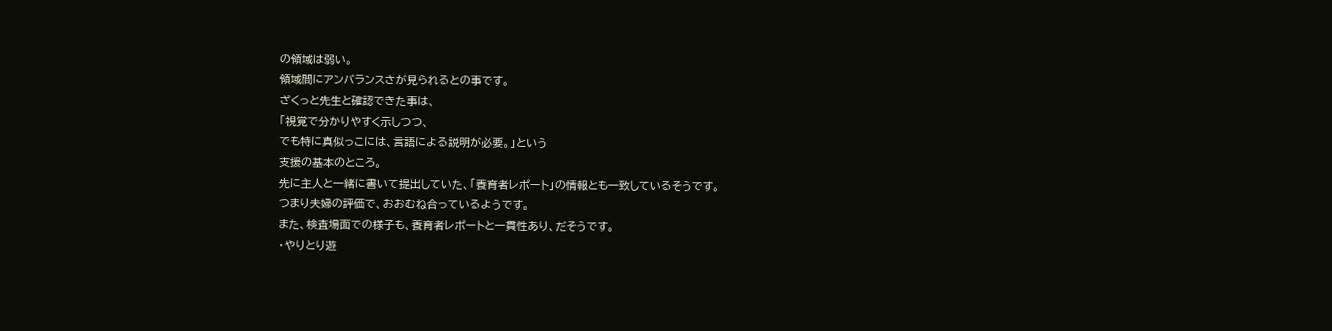の領域は弱い。
領域間にアンバランスさが見られるとの事です。
ざくっと先生と確認できた事は、
「視覚で分かりやすく示しつつ、
でも特に真似っこには、言語による説明が必要。」という
支援の基本のところ。
先に主人と一緒に書いて提出していた、「養育者レポート」の情報とも一致しているそうです。
つまり夫婦の評価で、おおむね合っているようです。
また、検査場面での様子も、養育者レポートと一貫性あり、だそうです。
・やりとり遊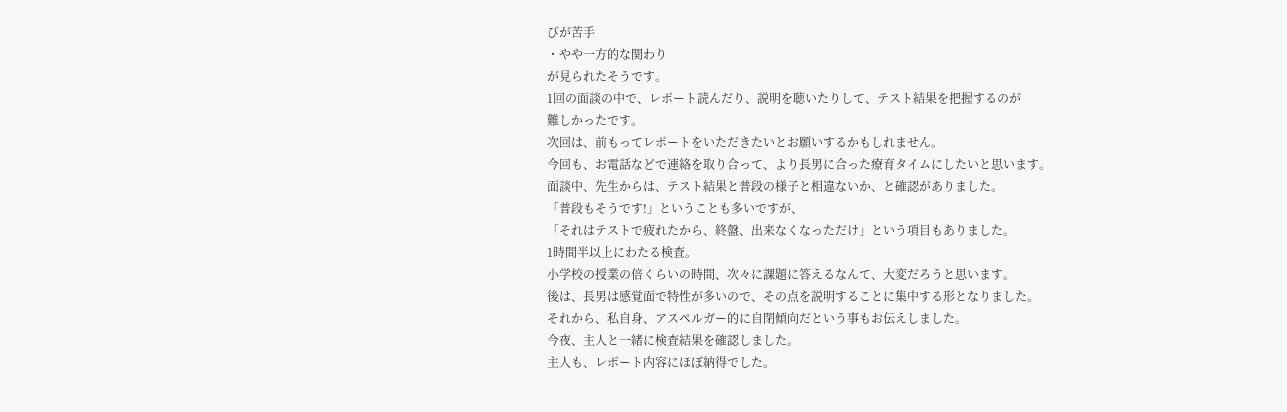びが苦手
・やや一方的な関わり
が見られたそうです。
1回の面談の中で、レポート読んだり、説明を聴いたりして、テスト結果を把握するのが
難しかったです。
次回は、前もってレポートをいただきたいとお願いするかもしれません。
今回も、お電話などで連絡を取り合って、より長男に合った療育タイムにしたいと思います。
面談中、先生からは、テスト結果と普段の様子と相違ないか、と確認がありました。
「普段もそうです!」ということも多いですが、
「それはテストで疲れたから、終盤、出来なくなっただけ」という項目もありました。
1時間半以上にわたる検査。
小学校の授業の倍くらいの時間、次々に課題に答えるなんて、大変だろうと思います。
後は、長男は感覚面で特性が多いので、その点を説明することに集中する形となりました。
それから、私自身、アスペルガー的に自閉傾向だという事もお伝えしました。
今夜、主人と一緒に検査結果を確認しました。
主人も、レポート内容にほぼ納得でした。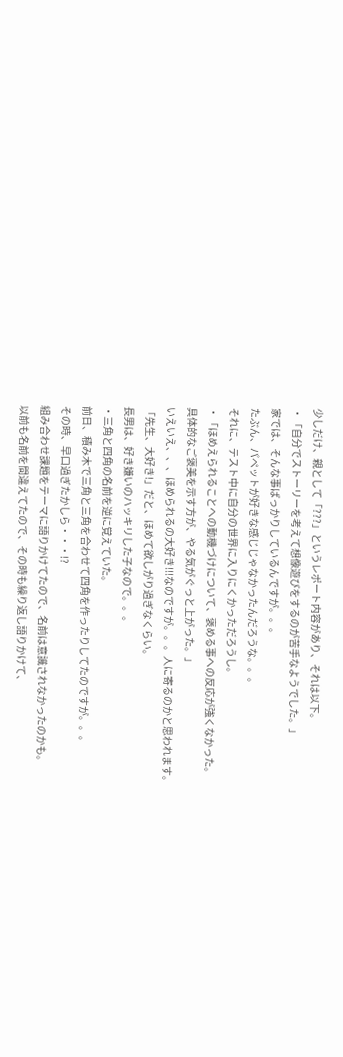少しだけ、親として「???」というレポート内容があり、それは以下。
・「自分でストーリーを考えて想像遊びをするのが苦手なようでした。」
家では、そんな事ばっかりしているんですが。。。
たぶん、パペットが好きな感じじゃなかったんだろうな。。。
それに、テスト中に自分の世界に入りにくかっただろうし。
・「ほめえられることへの動機づけについて、褒める事への反応が強くなかった。
具体的なご褒美を示す方が、やる気がぐっと上がった。」
いえいえ、、、ほめられるの大好き!!!なのですが。。。人に寄るのかと思われます。
「先生、大好き!」だと、ほめて欲しがり過ぎなくらい。
長男は、好き嫌いのハッキリした子なので。。。
・三角と四角の名前を逆に覚えていた。
前日、積み木で三角と三角を合わせて四角を作ったりしてたのですが。。。
その時、早口過ぎたかしら・・・!?
組み合わせ課題をテーマに語りかけてたので、名前は意識されなかったのかも。
以前も名前を間違えてたので、その時も繰り返し語りかけて、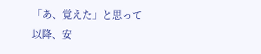「あ、覚えた」と思って以降、安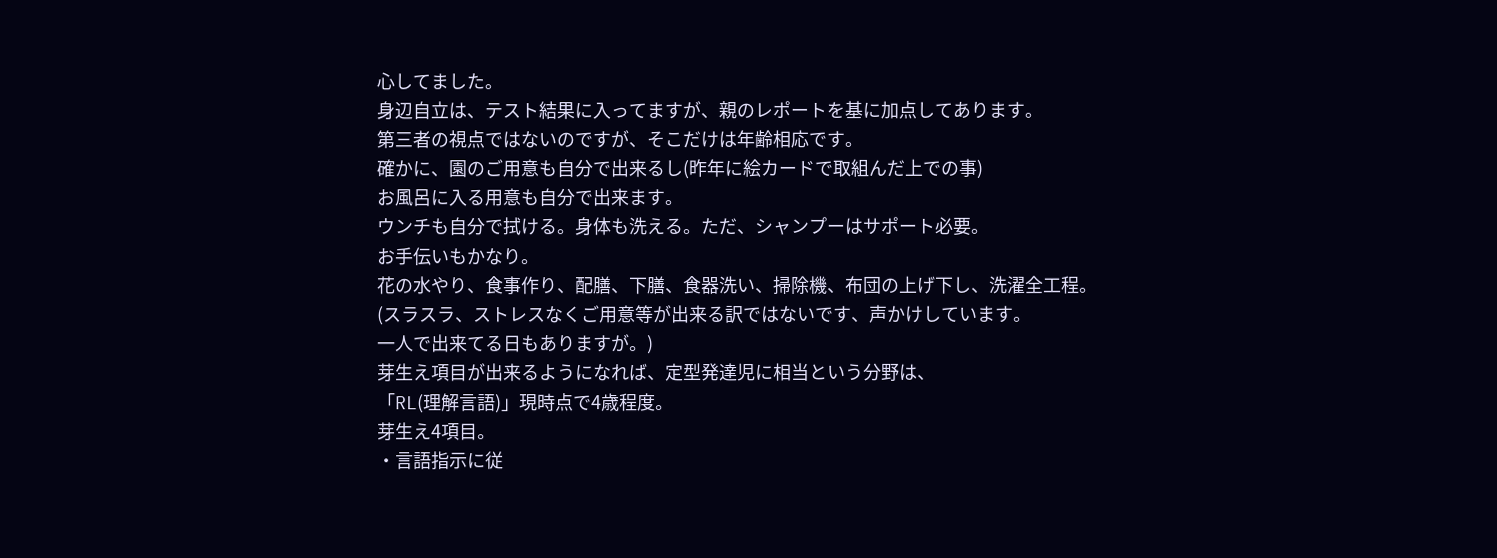心してました。
身辺自立は、テスト結果に入ってますが、親のレポートを基に加点してあります。
第三者の視点ではないのですが、そこだけは年齢相応です。
確かに、園のご用意も自分で出来るし(昨年に絵カードで取組んだ上での事)
お風呂に入る用意も自分で出来ます。
ウンチも自分で拭ける。身体も洗える。ただ、シャンプーはサポート必要。
お手伝いもかなり。
花の水やり、食事作り、配膳、下膳、食器洗い、掃除機、布団の上げ下し、洗濯全工程。
(スラスラ、ストレスなくご用意等が出来る訳ではないです、声かけしています。
一人で出来てる日もありますが。)
芽生え項目が出来るようになれば、定型発達児に相当という分野は、
「RL(理解言語)」現時点で4歳程度。
芽生え4項目。
・言語指示に従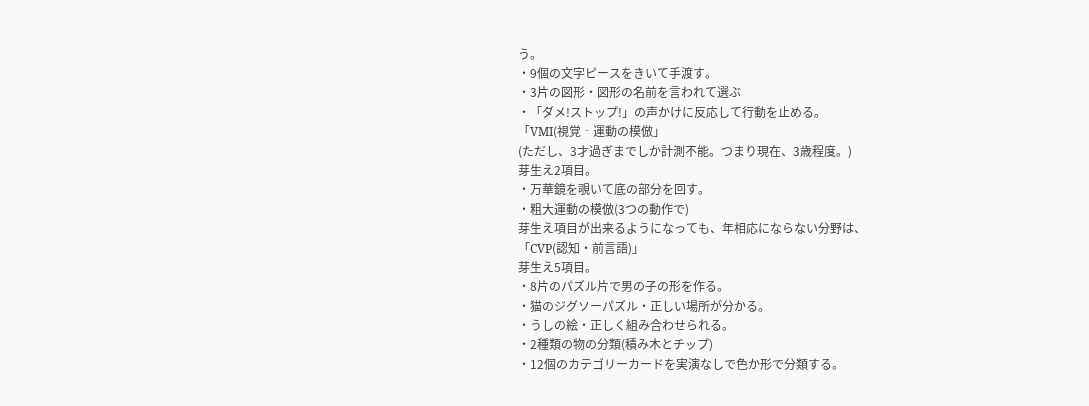う。
・9個の文字ピースをきいて手渡す。
・3片の図形・図形の名前を言われて選ぶ
・「ダメ!ストップ!」の声かけに反応して行動を止める。
「VMI(視覚‐運動の模倣」
(ただし、3才過ぎまでしか計測不能。つまり現在、3歳程度。)
芽生え2項目。
・万華鏡を覗いて底の部分を回す。
・粗大運動の模倣(3つの動作で)
芽生え項目が出来るようになっても、年相応にならない分野は、
「CVP(認知・前言語)」
芽生え5項目。
・8片のパズル片で男の子の形を作る。
・猫のジグソーパズル・正しい場所が分かる。
・うしの絵・正しく組み合わせられる。
・2種類の物の分類(積み木とチップ)
・12個のカテゴリーカードを実演なしで色か形で分類する。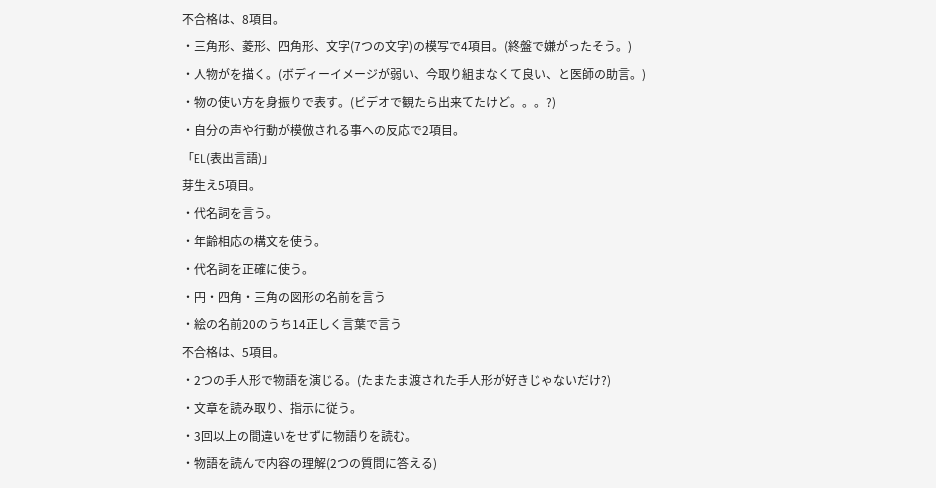不合格は、8項目。
・三角形、菱形、四角形、文字(7つの文字)の模写で4項目。(終盤で嫌がったそう。)
・人物がを描く。(ボディーイメージが弱い、今取り組まなくて良い、と医師の助言。)
・物の使い方を身振りで表す。(ビデオで観たら出来てたけど。。。?)
・自分の声や行動が模倣される事への反応で2項目。
「EL(表出言語)」
芽生え5項目。
・代名詞を言う。
・年齢相応の構文を使う。
・代名詞を正確に使う。
・円・四角・三角の図形の名前を言う
・絵の名前20のうち14正しく言葉で言う
不合格は、5項目。
・2つの手人形で物語を演じる。(たまたま渡された手人形が好きじゃないだけ?)
・文章を読み取り、指示に従う。
・3回以上の間違いをせずに物語りを読む。
・物語を読んで内容の理解(2つの質問に答える)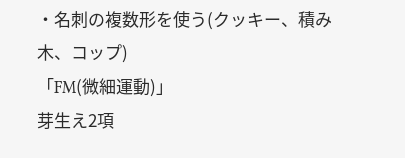・名刺の複数形を使う(クッキー、積み木、コップ)
「FM(微細運動)」
芽生え2項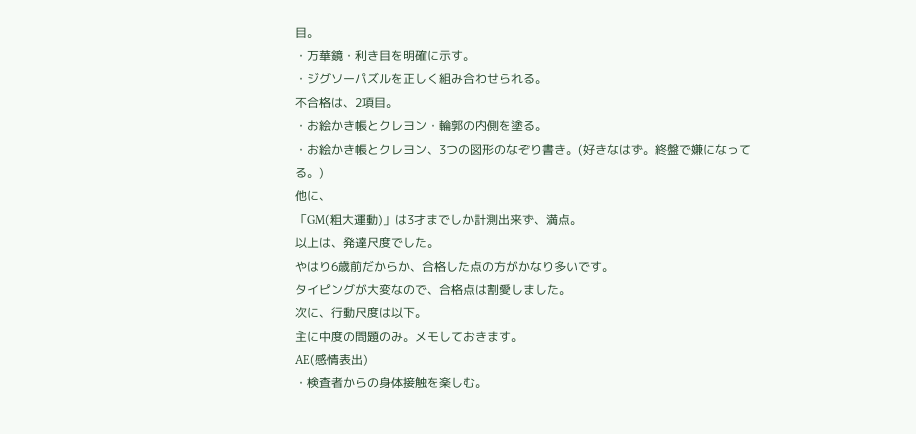目。
・万華鏡・利き目を明確に示す。
・ジグソーパズルを正しく組み合わせられる。
不合格は、2項目。
・お絵かき帳とクレヨン・輪郭の内側を塗る。
・お絵かき帳とクレヨン、3つの図形のなぞり書き。(好きなはず。終盤で嫌になってる。)
他に、
「GM(粗大運動)」は3才までしか計測出来ず、満点。
以上は、発達尺度でした。
やはり6歳前だからか、合格した点の方がかなり多いです。
タイピングが大変なので、合格点は割愛しました。
次に、行動尺度は以下。
主に中度の問題のみ。メモしておきます。
AE(感情表出)
・検査者からの身体接触を楽しむ。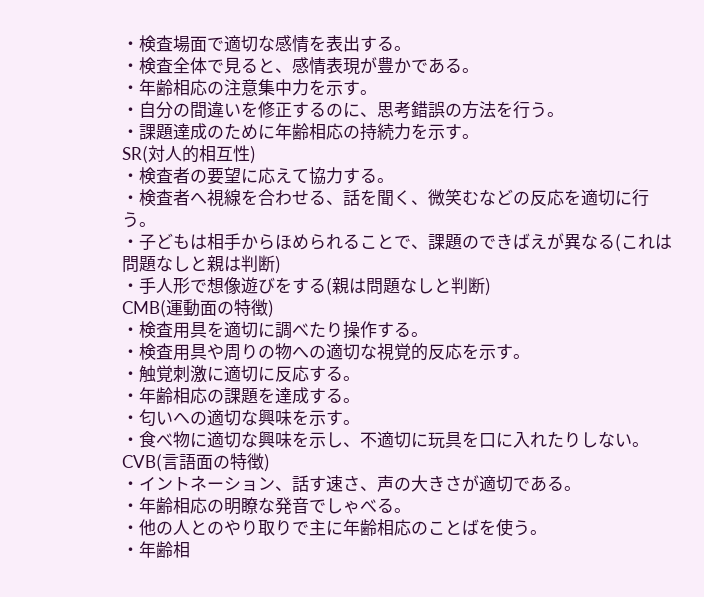・検査場面で適切な感情を表出する。
・検査全体で見ると、感情表現が豊かである。
・年齢相応の注意集中力を示す。
・自分の間違いを修正するのに、思考錯誤の方法を行う。
・課題達成のために年齢相応の持続力を示す。
SR(対人的相互性)
・検査者の要望に応えて協力する。
・検査者へ視線を合わせる、話を聞く、微笑むなどの反応を適切に行う。
・子どもは相手からほめられることで、課題のできばえが異なる(これは問題なしと親は判断)
・手人形で想像遊びをする(親は問題なしと判断)
CMB(運動面の特徴)
・検査用具を適切に調べたり操作する。
・検査用具や周りの物への適切な視覚的反応を示す。
・触覚刺激に適切に反応する。
・年齢相応の課題を達成する。
・匂いへの適切な興味を示す。
・食べ物に適切な興味を示し、不適切に玩具を口に入れたりしない。
CVB(言語面の特徴)
・イントネーション、話す速さ、声の大きさが適切である。
・年齢相応の明瞭な発音でしゃべる。
・他の人とのやり取りで主に年齢相応のことばを使う。
・年齢相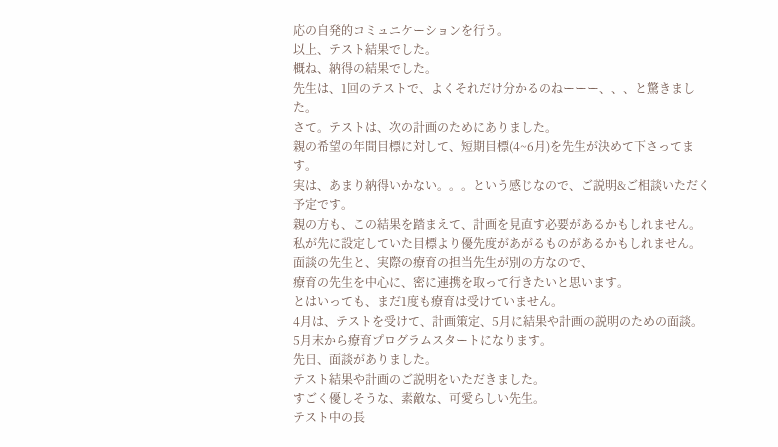応の自発的コミュニケーションを行う。
以上、テスト結果でした。
概ね、納得の結果でした。
先生は、1回のテストで、よくそれだけ分かるのねーーー、、、と驚きました。
さて。テストは、次の計画のためにありました。
親の希望の年間目標に対して、短期目標(4~6月)を先生が決めて下さってます。
実は、あまり納得いかない。。。という感じなので、ご説明&ご相談いただく予定です。
親の方も、この結果を踏まえて、計画を見直す必要があるかもしれません。
私が先に設定していた目標より優先度があがるものがあるかもしれません。
面談の先生と、実際の療育の担当先生が別の方なので、
療育の先生を中心に、密に連携を取って行きたいと思います。
とはいっても、まだ1度も療育は受けていません。
4月は、テストを受けて、計画策定、5月に結果や計画の説明のための面談。
5月末から療育プログラムスタートになります。
先日、面談がありました。
テスト結果や計画のご説明をいただきました。
すごく優しそうな、素敵な、可愛らしい先生。
テスト中の長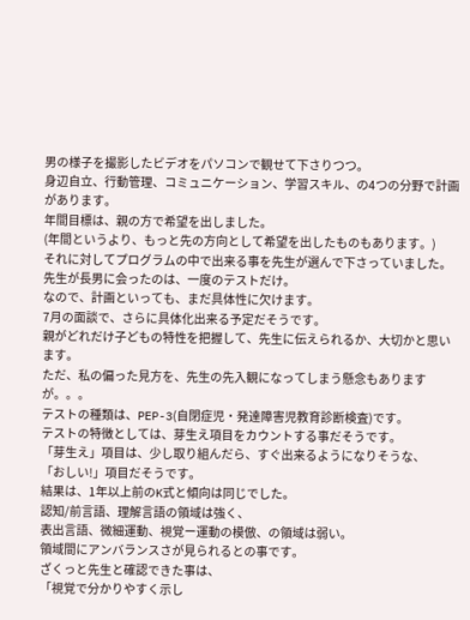男の様子を撮影したビデオをパソコンで観せて下さりつつ。
身辺自立、行動管理、コミュニケーション、学習スキル、の4つの分野で計画があります。
年間目標は、親の方で希望を出しました。
(年間というより、もっと先の方向として希望を出したものもあります。)
それに対してプログラムの中で出来る事を先生が選んで下さっていました。
先生が長男に会ったのは、一度のテストだけ。
なので、計画といっても、まだ具体性に欠けます。
7月の面談で、さらに具体化出来る予定だそうです。
親がどれだけ子どもの特性を把握して、先生に伝えられるか、大切かと思います。
ただ、私の偏った見方を、先生の先入観になってしまう懸念もありますが。。。
テストの種類は、PEP-3(自閉症児・発達障害児教育診断検査)です。
テストの特徴としては、芽生え項目をカウントする事だそうです。
「芽生え」項目は、少し取り組んだら、すぐ出来るようになりそうな、
「おしい!」項目だそうです。
結果は、1年以上前のK式と傾向は同じでした。
認知/前言語、理解言語の領域は強く、
表出言語、微細運動、視覚ー運動の模倣、の領域は弱い。
領域間にアンバランスさが見られるとの事です。
ざくっと先生と確認できた事は、
「視覚で分かりやすく示し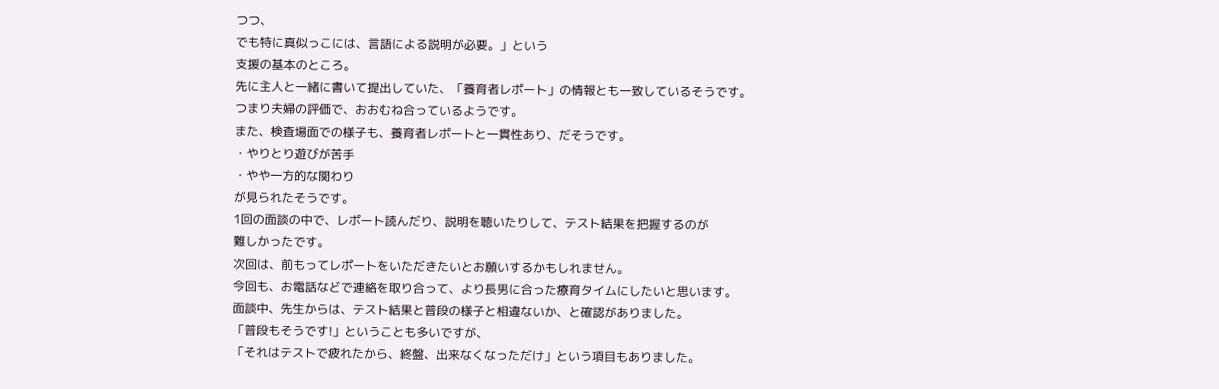つつ、
でも特に真似っこには、言語による説明が必要。」という
支援の基本のところ。
先に主人と一緒に書いて提出していた、「養育者レポート」の情報とも一致しているそうです。
つまり夫婦の評価で、おおむね合っているようです。
また、検査場面での様子も、養育者レポートと一貫性あり、だそうです。
・やりとり遊びが苦手
・やや一方的な関わり
が見られたそうです。
1回の面談の中で、レポート読んだり、説明を聴いたりして、テスト結果を把握するのが
難しかったです。
次回は、前もってレポートをいただきたいとお願いするかもしれません。
今回も、お電話などで連絡を取り合って、より長男に合った療育タイムにしたいと思います。
面談中、先生からは、テスト結果と普段の様子と相違ないか、と確認がありました。
「普段もそうです!」ということも多いですが、
「それはテストで疲れたから、終盤、出来なくなっただけ」という項目もありました。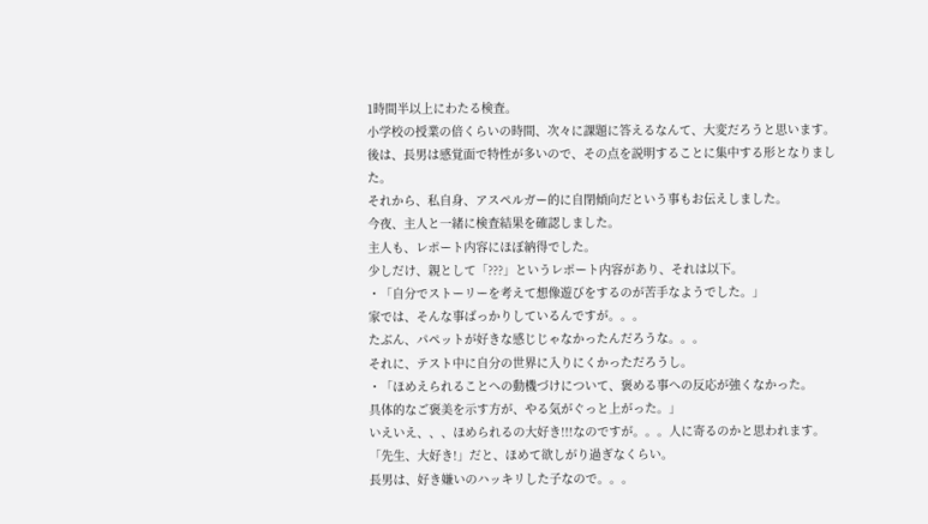1時間半以上にわたる検査。
小学校の授業の倍くらいの時間、次々に課題に答えるなんて、大変だろうと思います。
後は、長男は感覚面で特性が多いので、その点を説明することに集中する形となりました。
それから、私自身、アスペルガー的に自閉傾向だという事もお伝えしました。
今夜、主人と一緒に検査結果を確認しました。
主人も、レポート内容にほぼ納得でした。
少しだけ、親として「???」というレポート内容があり、それは以下。
・「自分でストーリーを考えて想像遊びをするのが苦手なようでした。」
家では、そんな事ばっかりしているんですが。。。
たぶん、パペットが好きな感じじゃなかったんだろうな。。。
それに、テスト中に自分の世界に入りにくかっただろうし。
・「ほめえられることへの動機づけについて、褒める事への反応が強くなかった。
具体的なご褒美を示す方が、やる気がぐっと上がった。」
いえいえ、、、ほめられるの大好き!!!なのですが。。。人に寄るのかと思われます。
「先生、大好き!」だと、ほめて欲しがり過ぎなくらい。
長男は、好き嫌いのハッキリした子なので。。。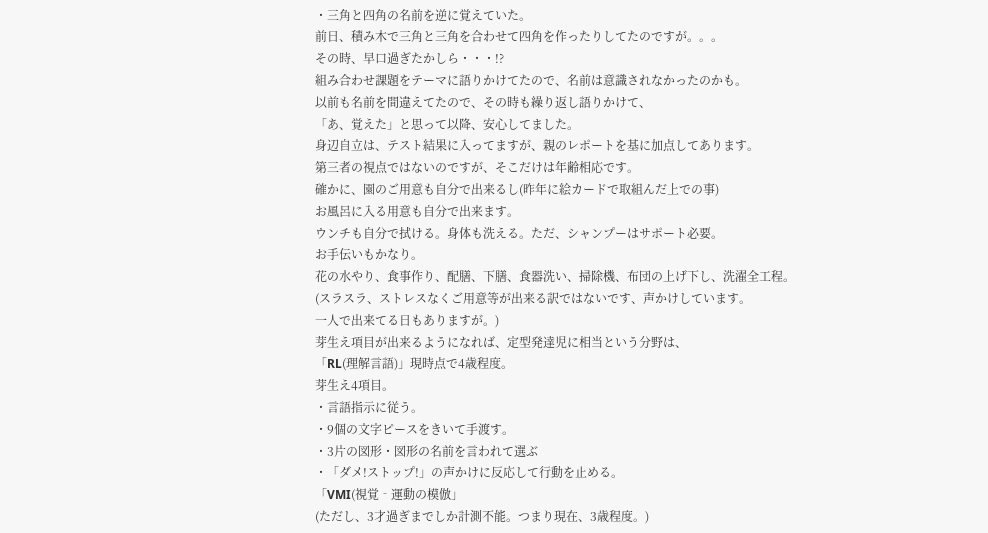・三角と四角の名前を逆に覚えていた。
前日、積み木で三角と三角を合わせて四角を作ったりしてたのですが。。。
その時、早口過ぎたかしら・・・!?
組み合わせ課題をテーマに語りかけてたので、名前は意識されなかったのかも。
以前も名前を間違えてたので、その時も繰り返し語りかけて、
「あ、覚えた」と思って以降、安心してました。
身辺自立は、テスト結果に入ってますが、親のレポートを基に加点してあります。
第三者の視点ではないのですが、そこだけは年齢相応です。
確かに、園のご用意も自分で出来るし(昨年に絵カードで取組んだ上での事)
お風呂に入る用意も自分で出来ます。
ウンチも自分で拭ける。身体も洗える。ただ、シャンプーはサポート必要。
お手伝いもかなり。
花の水やり、食事作り、配膳、下膳、食器洗い、掃除機、布団の上げ下し、洗濯全工程。
(スラスラ、ストレスなくご用意等が出来る訳ではないです、声かけしています。
一人で出来てる日もありますが。)
芽生え項目が出来るようになれば、定型発達児に相当という分野は、
「RL(理解言語)」現時点で4歳程度。
芽生え4項目。
・言語指示に従う。
・9個の文字ピースをきいて手渡す。
・3片の図形・図形の名前を言われて選ぶ
・「ダメ!ストップ!」の声かけに反応して行動を止める。
「VMI(視覚‐運動の模倣」
(ただし、3才過ぎまでしか計測不能。つまり現在、3歳程度。)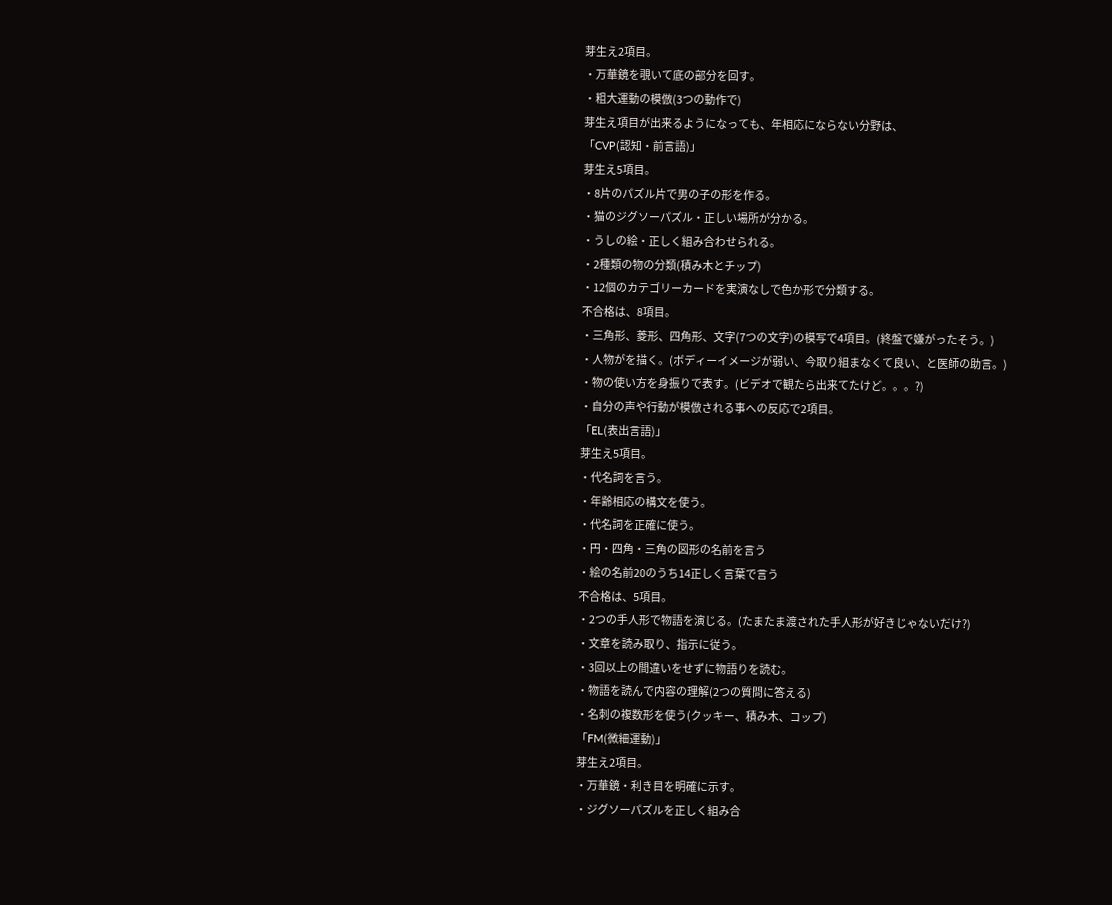芽生え2項目。
・万華鏡を覗いて底の部分を回す。
・粗大運動の模倣(3つの動作で)
芽生え項目が出来るようになっても、年相応にならない分野は、
「CVP(認知・前言語)」
芽生え5項目。
・8片のパズル片で男の子の形を作る。
・猫のジグソーパズル・正しい場所が分かる。
・うしの絵・正しく組み合わせられる。
・2種類の物の分類(積み木とチップ)
・12個のカテゴリーカードを実演なしで色か形で分類する。
不合格は、8項目。
・三角形、菱形、四角形、文字(7つの文字)の模写で4項目。(終盤で嫌がったそう。)
・人物がを描く。(ボディーイメージが弱い、今取り組まなくて良い、と医師の助言。)
・物の使い方を身振りで表す。(ビデオで観たら出来てたけど。。。?)
・自分の声や行動が模倣される事への反応で2項目。
「EL(表出言語)」
芽生え5項目。
・代名詞を言う。
・年齢相応の構文を使う。
・代名詞を正確に使う。
・円・四角・三角の図形の名前を言う
・絵の名前20のうち14正しく言葉で言う
不合格は、5項目。
・2つの手人形で物語を演じる。(たまたま渡された手人形が好きじゃないだけ?)
・文章を読み取り、指示に従う。
・3回以上の間違いをせずに物語りを読む。
・物語を読んで内容の理解(2つの質問に答える)
・名刺の複数形を使う(クッキー、積み木、コップ)
「FM(微細運動)」
芽生え2項目。
・万華鏡・利き目を明確に示す。
・ジグソーパズルを正しく組み合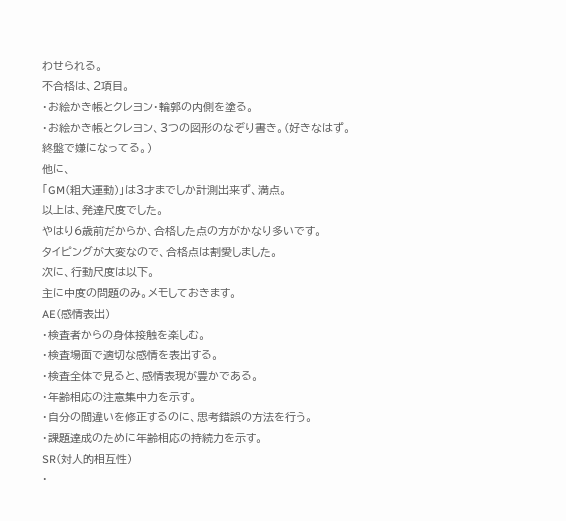わせられる。
不合格は、2項目。
・お絵かき帳とクレヨン・輪郭の内側を塗る。
・お絵かき帳とクレヨン、3つの図形のなぞり書き。(好きなはず。終盤で嫌になってる。)
他に、
「GM(粗大運動)」は3才までしか計測出来ず、満点。
以上は、発達尺度でした。
やはり6歳前だからか、合格した点の方がかなり多いです。
タイピングが大変なので、合格点は割愛しました。
次に、行動尺度は以下。
主に中度の問題のみ。メモしておきます。
AE(感情表出)
・検査者からの身体接触を楽しむ。
・検査場面で適切な感情を表出する。
・検査全体で見ると、感情表現が豊かである。
・年齢相応の注意集中力を示す。
・自分の間違いを修正するのに、思考錯誤の方法を行う。
・課題達成のために年齢相応の持続力を示す。
SR(対人的相互性)
・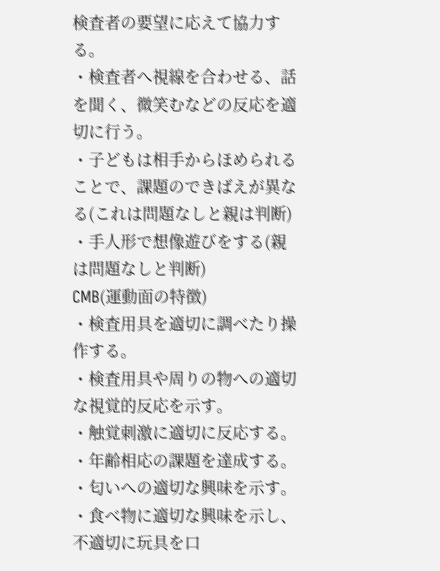検査者の要望に応えて協力する。
・検査者へ視線を合わせる、話を聞く、微笑むなどの反応を適切に行う。
・子どもは相手からほめられることで、課題のできばえが異なる(これは問題なしと親は判断)
・手人形で想像遊びをする(親は問題なしと判断)
CMB(運動面の特徴)
・検査用具を適切に調べたり操作する。
・検査用具や周りの物への適切な視覚的反応を示す。
・触覚刺激に適切に反応する。
・年齢相応の課題を達成する。
・匂いへの適切な興味を示す。
・食べ物に適切な興味を示し、不適切に玩具を口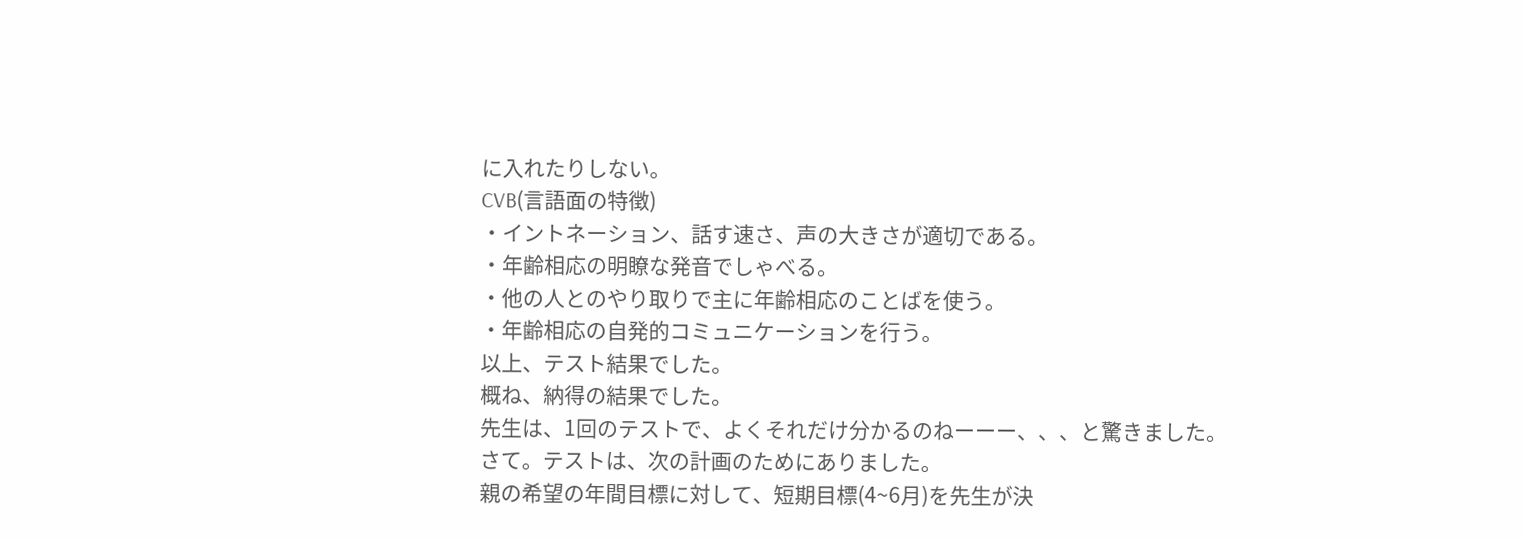に入れたりしない。
CVB(言語面の特徴)
・イントネーション、話す速さ、声の大きさが適切である。
・年齢相応の明瞭な発音でしゃべる。
・他の人とのやり取りで主に年齢相応のことばを使う。
・年齢相応の自発的コミュニケーションを行う。
以上、テスト結果でした。
概ね、納得の結果でした。
先生は、1回のテストで、よくそれだけ分かるのねーーー、、、と驚きました。
さて。テストは、次の計画のためにありました。
親の希望の年間目標に対して、短期目標(4~6月)を先生が決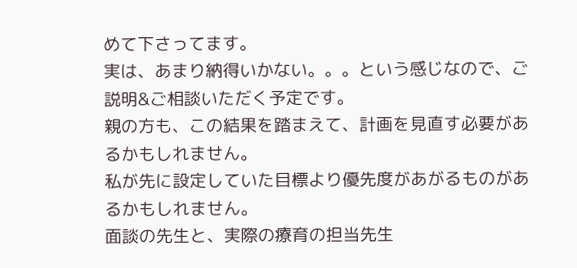めて下さってます。
実は、あまり納得いかない。。。という感じなので、ご説明&ご相談いただく予定です。
親の方も、この結果を踏まえて、計画を見直す必要があるかもしれません。
私が先に設定していた目標より優先度があがるものがあるかもしれません。
面談の先生と、実際の療育の担当先生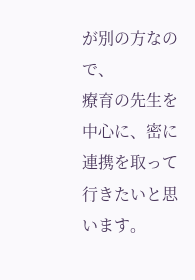が別の方なので、
療育の先生を中心に、密に連携を取って行きたいと思います。